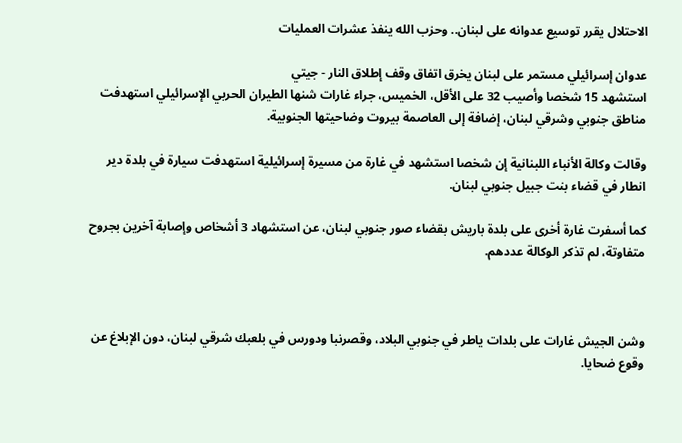الاحتلال يقرر توسيع عدوانه على لبنان.. وحزب الله ينفذ عشرات العمليات

عدوان إسرائيلي مستمر على لبنان يخرق اتفاق وقف إطلاق النار - جيتي
استشهد 15 شخصا وأصيب 32 على الأقل، الخميس، جراء غارات شنها الطيران الحربي الإسرائيلي استهدفت مناطق جنوبي وشرقي لبنان، إضافة إلى العاصمة بيروت وضاحيتها الجنوبية.

وقالت وكالة الأنباء اللبنانية إن شخصا استشهد في غارة من مسيرة إسرائيلية استهدفت سيارة في بلدة دير انطار في قضاء بنت جبيل جنوبي لبنان.

كما أسفرت غارة أخرى على بلدة باريش بقضاء صور جنوبي لبنان، عن استشهاد 3 أشخاص وإصابة آخرين بجروح متفاوتة، لم تذكر الوكالة عددهم.



وشن الجيش غارات على بلدات ياطر في جنوبي البلاد، وقصرنبا ودورس في بلعبك شرقي لبنان، دون الإبلاغ عن وقوع ضحايا.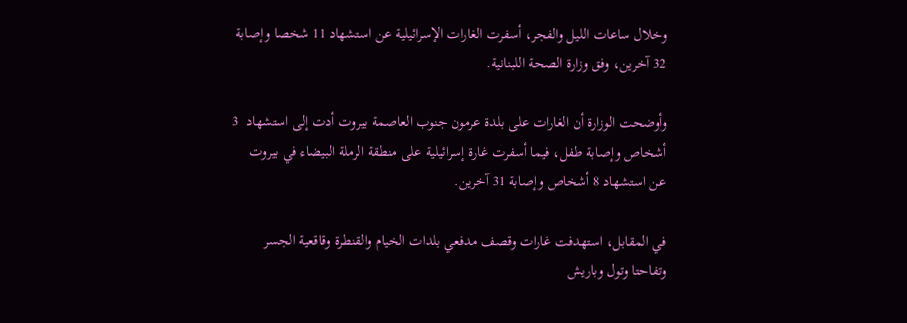وخلال ساعات الليل والفجر، أسفرت الغارات الإسرائيلية عن استشهاد 11 شخصا وإصابة 32 آخرين، وفق وزارة الصحة اللبنانية.

وأوضحت الوزارة أن الغارات على بلدة عرمون جنوب العاصمة بيروت أدت إلى استشهاد  3 أشخاص وإصابة طفل، فيما أسفرت غارة إسرائيلية على منطقة الرملة البيضاء في بيروت عن استشهاد 8 أشخاص وإصابة 31 آخرين.

في المقابل، استهدفت غارات وقصف مدفعي بلدات الخيام والقنطرة وقاقعية الجسر وتفاحتا وتول وباريش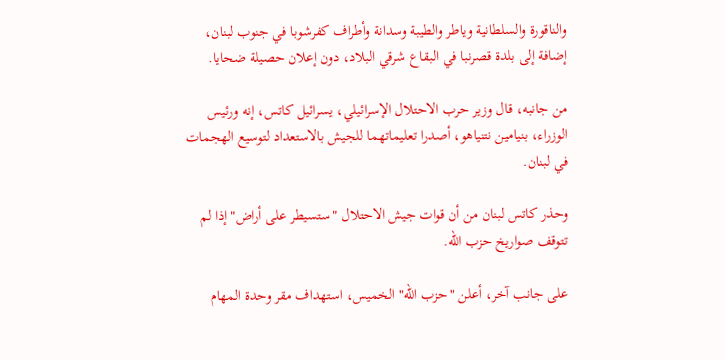والناقورة والسلطانية وياطر والطيبة وسدانة وأطراف كفرشوبا في جنوب لبنان، إضافة إلى بلدة قصرنبا في البقاع شرقي البلاد، دون إعلان حصيلة ضحايا.

من جانبه، قال وزير حرب الاحتلال الإسرائيلي، يسرائيل كاتس، إنه ورئيس الوزراء، بنيامين نتنياهو، أصدرا تعليماتهما للجيش بالاستعداد لتوسيع الهجمات في لبنان.

وحذر كاتس لبنان من أن قوات جيش الاحتلال "ستسيطر على أراض" إذا لم تتوقف صواريخ حزب الله.

على جانب آخر، أعلن "حزب الله" الخميس، استهداف مقر وحدة المهام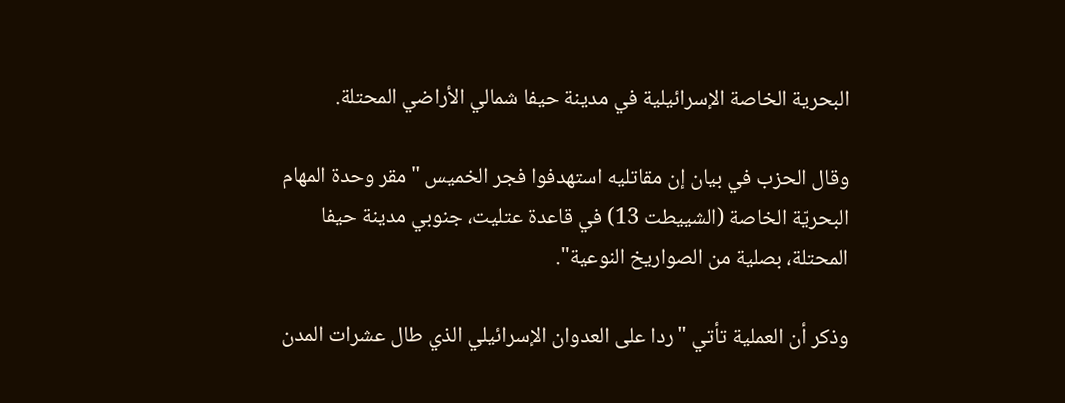البحرية الخاصة الإسرائيلية في مدينة حيفا شمالي الأراضي المحتلة.

وقال الحزب في بيان إن مقاتليه استهدفوا فجر الخميس "مقر وحدة المهام البحريّة الخاصة (الشييطت 13) في قاعدة عتليت، جنوبي مدينة حيفا المحتلة، بصلية من الصواريخ النوعية".

وذكر أن العملية تأتي "ردا على العدوان الإسرائيلي الذي طال عشرات المدن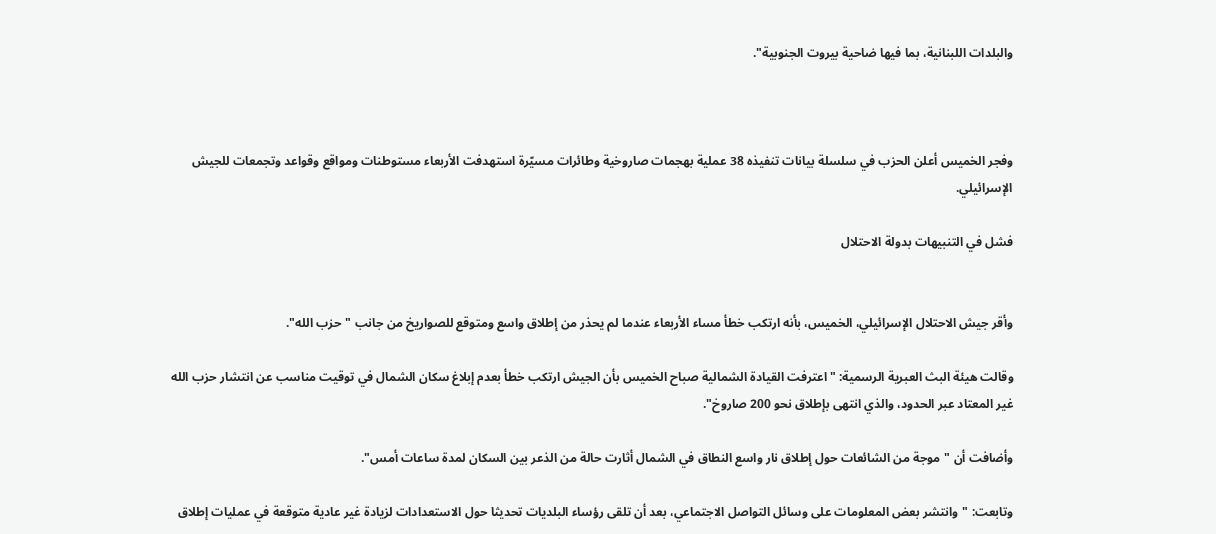والبلدات اللبنانية، بما فيها ضاحية بيروت الجنوبية".



وفجر الخميس أعلن الحزب في سلسلة بيانات تنفيذه 38 عملية بهجمات صاروخية وطائرات مسيّرة استهدفت الأربعاء مستوطنات ومواقع وقواعد وتجمعات للجيش الإسرائيلي.

فشل في التنبيهات بدولة الاحتلال


وأقر جيش الاحتلال الإسرائيلي، الخميس، بأنه ارتكب خطأ مساء الأربعاء عندما لم يحذر من إطلاق واسع ومتوقع للصواريخ من جانب "حزب الله".

وقالت هيئة البث العبرية الرسمية: "اعترفت القيادة الشمالية صباح الخميس بأن الجيش ارتكب خطأ بعدم إبلاغ سكان الشمال في توقيت مناسب عن انتشار حزب الله غير المعتاد عبر الحدود، والذي انتهى بإطلاق نحو 200 صاروخ".

وأضافت أن "موجة من الشائعات حول إطلاق نار واسع النطاق في الشمال أثارت حالة من الذعر بين السكان لمدة ساعات أمس".

وتابعت: "وانتشر بعض المعلومات على وسائل التواصل الاجتماعي، بعد أن تلقى رؤساء البلديات تحديثا حول الاستعدادات لزيادة غير عادية متوقعة في عمليات إطلاق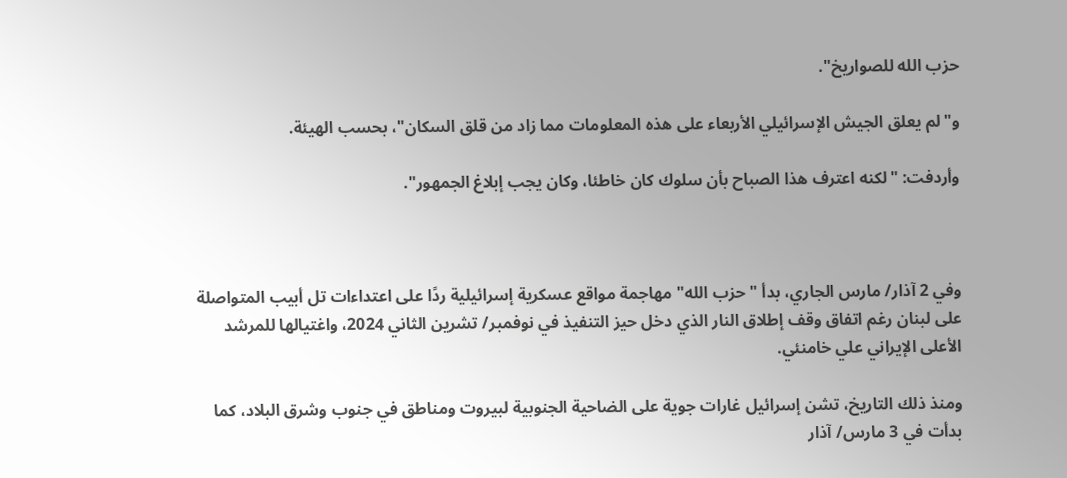حزب الله للصواريخ".

و"لم يعلق الجيش الإسرائيلي الأربعاء على هذه المعلومات مما زاد من قلق السكان"، بحسب الهيئة.

وأردفت: "لكنه اعترف هذا الصباح بأن سلوك كان خاطئا، وكان يجب إبلاغ الجمهور".



وفي 2 آذار/ مارس الجاري، بدأ "حزب الله" مهاجمة مواقع عسكرية إسرائيلية ردًا على اعتداءات تل أبيب المتواصلة على لبنان رغم اتفاق وقف إطلاق النار الذي دخل حيز التنفيذ في نوفمبر/ تشرين الثاني 2024، واغتيالها للمرشد الأعلى الإيراني علي خامنئي.

ومنذ ذلك التاريخ، تشن إسرائيل غارات جوية على الضاحية الجنوبية لبيروت ومناطق في جنوب وشرق البلاد، كما بدأت في 3 مارس/ آذار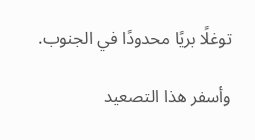توغلًا بريًا محدودًا في الجنوب.

وأسفر هذا التصعيد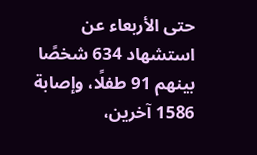حتى الأربعاء عن استشهاد 634 شخصًا بينهم 91 طفلًا، وإصابة 1586 آخرين،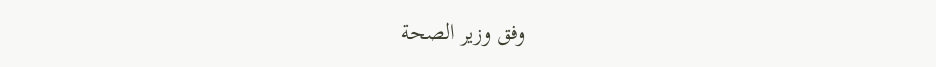وفق وزير الصحة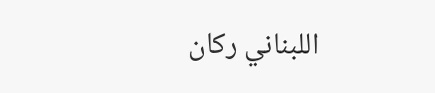اللبناني ركان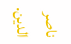ناصر الدين.